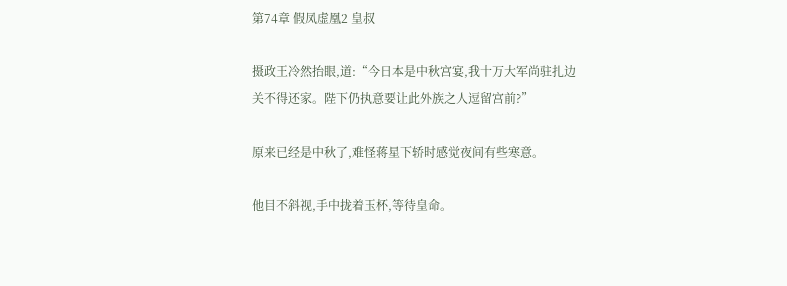第74章 假凤虚凰2 皇叔

摄政王冷然抬眼,道:“今日本是中秋宫宴,我十万大军尚驻扎边关不得还家。陛下仍执意要让此外族之人逗留宫前?”

原来已经是中秋了,难怪蒋星下轿时感觉夜间有些寒意。

他目不斜视,手中拢着玉杯,等待皇命。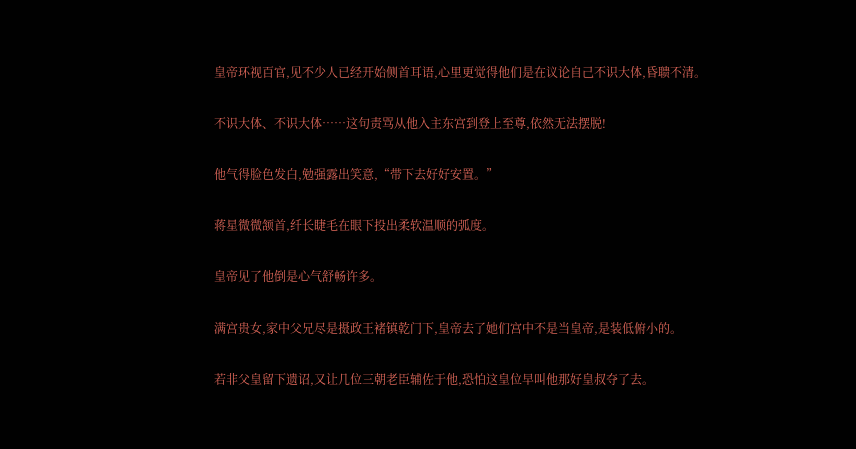皇帝环视百官,见不少人已经开始侧首耳语,心里更觉得他们是在议论自己不识大体,昏聩不清。

不识大体、不识大体……这句责骂从他入主东宫到登上至尊,依然无法摆脱!

他气得脸色发白,勉强露出笑意,“带下去好好安置。”

蒋星微微颔首,纤长睫毛在眼下投出柔软温顺的弧度。

皇帝见了他倒是心气舒畅许多。

满宫贵女,家中父兄尽是摄政王褚镇乾门下,皇帝去了她们宫中不是当皇帝,是装低俯小的。

若非父皇留下遗诏,又让几位三朝老臣辅佐于他,恐怕这皇位早叫他那好皇叔夺了去。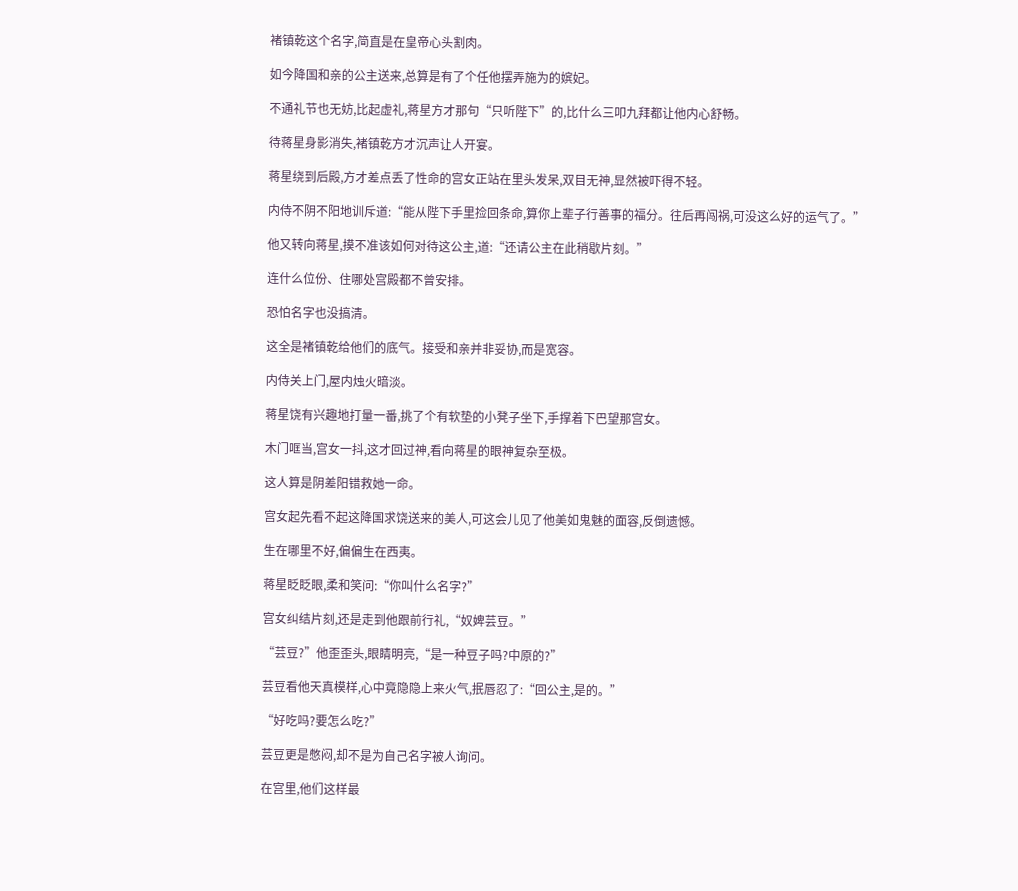褚镇乾这个名字,简直是在皇帝心头割肉。

如今降国和亲的公主送来,总算是有了个任他摆弄施为的嫔妃。

不通礼节也无妨,比起虚礼,蒋星方才那句“只听陛下”的,比什么三叩九拜都让他内心舒畅。

待蒋星身影消失,褚镇乾方才沉声让人开宴。

蒋星绕到后殿,方才差点丢了性命的宫女正站在里头发呆,双目无神,显然被吓得不轻。

内侍不阴不阳地训斥道:“能从陛下手里捡回条命,算你上辈子行善事的福分。往后再闯祸,可没这么好的运气了。”

他又转向蒋星,摸不准该如何对待这公主,道:“还请公主在此稍歇片刻。”

连什么位份、住哪处宫殿都不曾安排。

恐怕名字也没搞清。

这全是褚镇乾给他们的底气。接受和亲并非妥协,而是宽容。

内侍关上门,屋内烛火暗淡。

蒋星饶有兴趣地打量一番,挑了个有软垫的小凳子坐下,手撑着下巴望那宫女。

木门哐当,宫女一抖,这才回过神,看向蒋星的眼神复杂至极。

这人算是阴差阳错救她一命。

宫女起先看不起这降国求饶送来的美人,可这会儿见了他美如鬼魅的面容,反倒遗憾。

生在哪里不好,偏偏生在西夷。

蒋星眨眨眼,柔和笑问:“你叫什么名字?”

宫女纠结片刻,还是走到他跟前行礼,“奴婢芸豆。”

“芸豆?”他歪歪头,眼睛明亮,“是一种豆子吗?中原的?”

芸豆看他天真模样,心中竟隐隐上来火气,抿唇忍了:“回公主,是的。”

“好吃吗?要怎么吃?”

芸豆更是憋闷,却不是为自己名字被人询问。

在宫里,他们这样最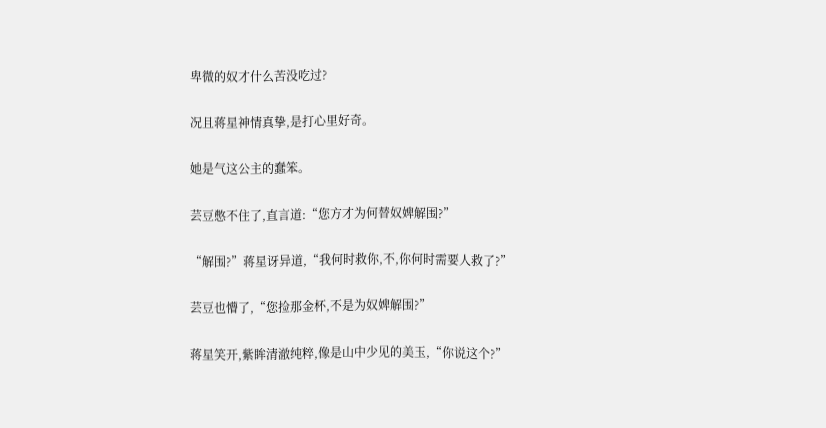卑微的奴才什么苦没吃过?

况且蒋星神情真挚,是打心里好奇。

她是气这公主的蠢笨。

芸豆憋不住了,直言道:“您方才为何替奴婢解围?”

“解围?”蒋星讶异道,“我何时救你,不,你何时需要人救了?”

芸豆也懵了,“您捡那金杯,不是为奴婢解围?”

蒋星笑开,紫眸清澈纯粹,像是山中少见的美玉,“你说这个?”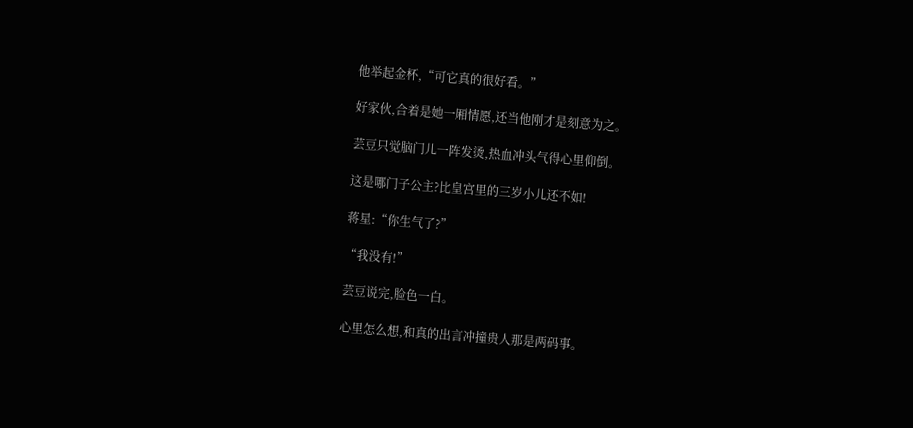他举起金杯,“可它真的很好看。”

好家伙,合着是她一厢情愿,还当他刚才是刻意为之。

芸豆只觉脑门儿一阵发烫,热血冲头气得心里仰倒。

这是哪门子公主?比皇宫里的三岁小儿还不如!

蒋星:“你生气了?”

“我没有!”

芸豆说完,脸色一白。

心里怎么想,和真的出言冲撞贵人那是两码事。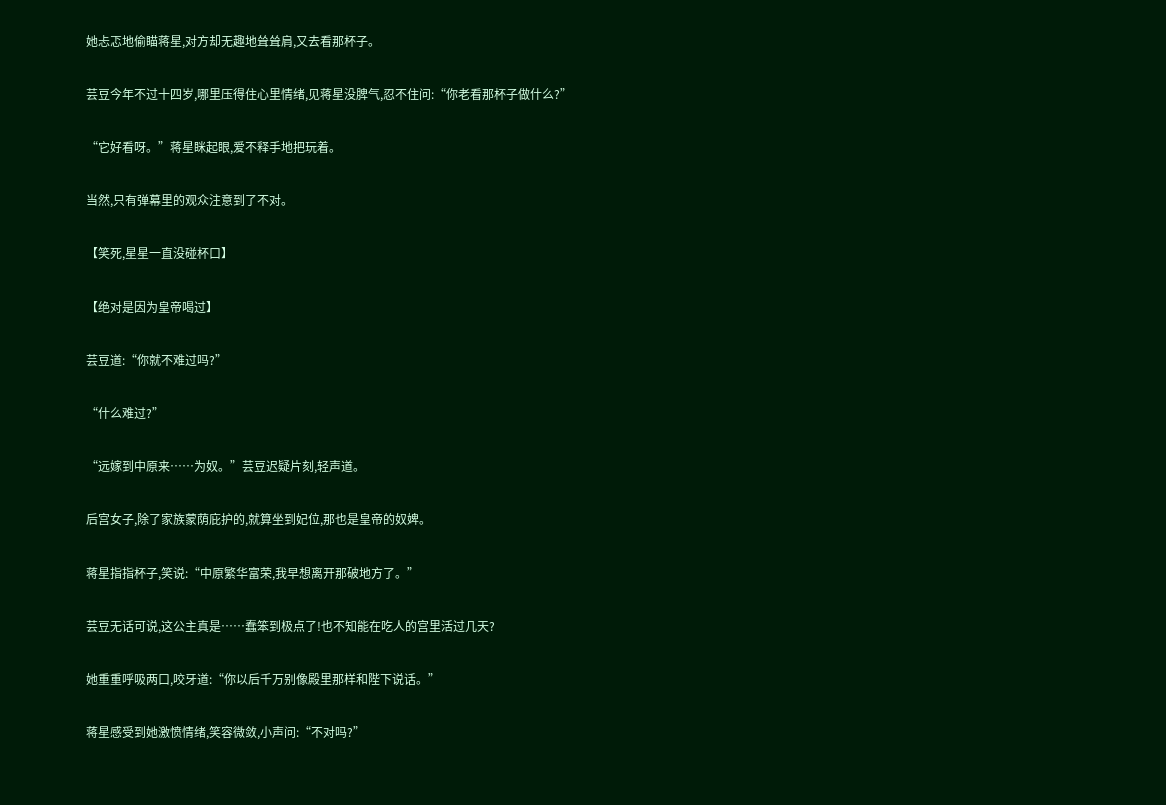她忐忑地偷瞄蒋星,对方却无趣地耸耸肩,又去看那杯子。

芸豆今年不过十四岁,哪里压得住心里情绪,见蒋星没脾气,忍不住问:“你老看那杯子做什么?”

“它好看呀。”蒋星眯起眼,爱不释手地把玩着。

当然,只有弹幕里的观众注意到了不对。

【笑死,星星一直没碰杯口】

【绝对是因为皇帝喝过】

芸豆道:“你就不难过吗?”

“什么难过?”

“远嫁到中原来……为奴。”芸豆迟疑片刻,轻声道。

后宫女子,除了家族蒙荫庇护的,就算坐到妃位,那也是皇帝的奴婢。

蒋星指指杯子,笑说:“中原繁华富荣,我早想离开那破地方了。”

芸豆无话可说,这公主真是……蠢笨到极点了!也不知能在吃人的宫里活过几天?

她重重呼吸两口,咬牙道:“你以后千万别像殿里那样和陛下说话。”

蒋星感受到她激愤情绪,笑容微敛,小声问:“不对吗?”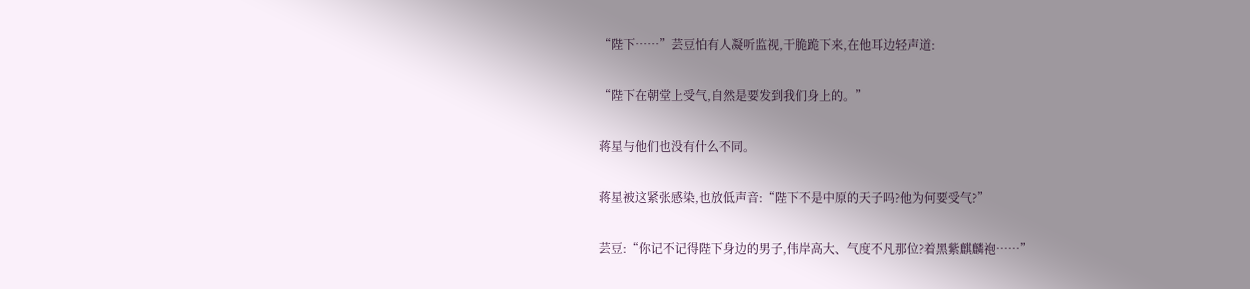“陛下……”芸豆怕有人凝听监视,干脆跪下来,在他耳边轻声道:

“陛下在朝堂上受气,自然是要发到我们身上的。”

蒋星与他们也没有什么不同。

蒋星被这紧张感染,也放低声音:“陛下不是中原的天子吗?他为何要受气?”

芸豆:“你记不记得陛下身边的男子,伟岸高大、气度不凡那位?着黑紫麒麟袍……”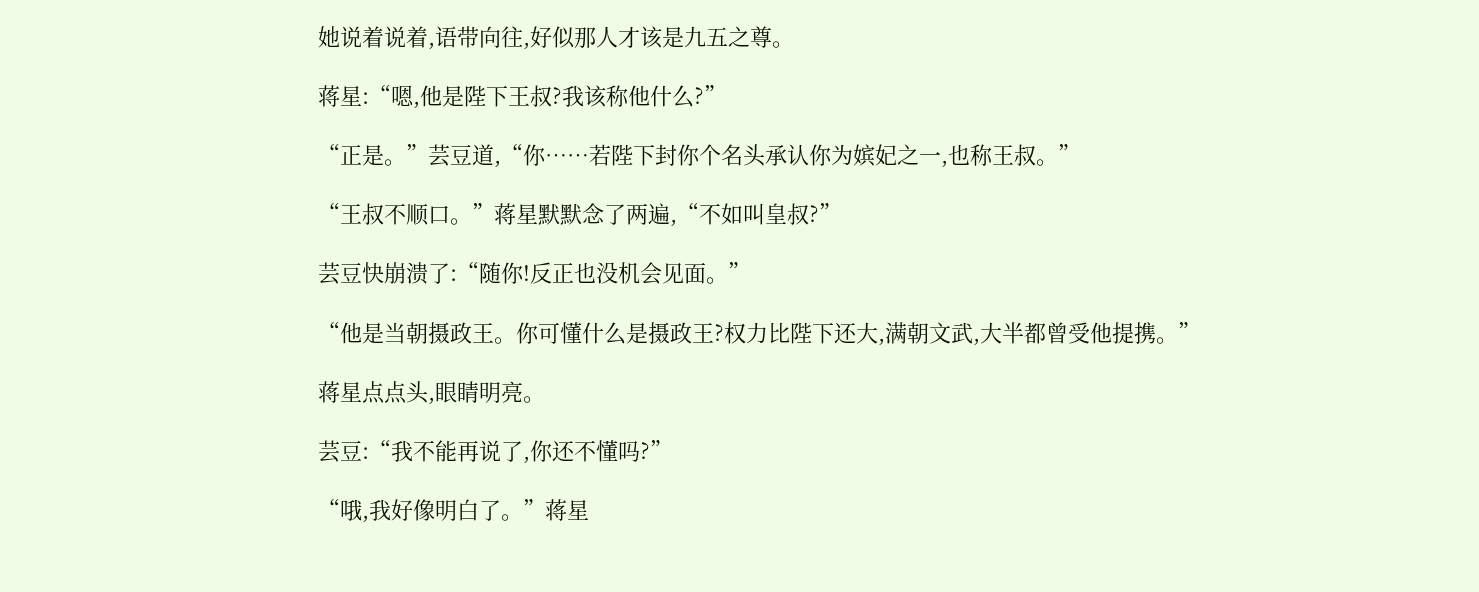她说着说着,语带向往,好似那人才该是九五之尊。

蒋星:“嗯,他是陛下王叔?我该称他什么?”

“正是。”芸豆道,“你……若陛下封你个名头承认你为嫔妃之一,也称王叔。”

“王叔不顺口。”蒋星默默念了两遍,“不如叫皇叔?”

芸豆快崩溃了:“随你!反正也没机会见面。”

“他是当朝摄政王。你可懂什么是摄政王?权力比陛下还大,满朝文武,大半都曾受他提携。”

蒋星点点头,眼睛明亮。

芸豆:“我不能再说了,你还不懂吗?”

“哦,我好像明白了。”蒋星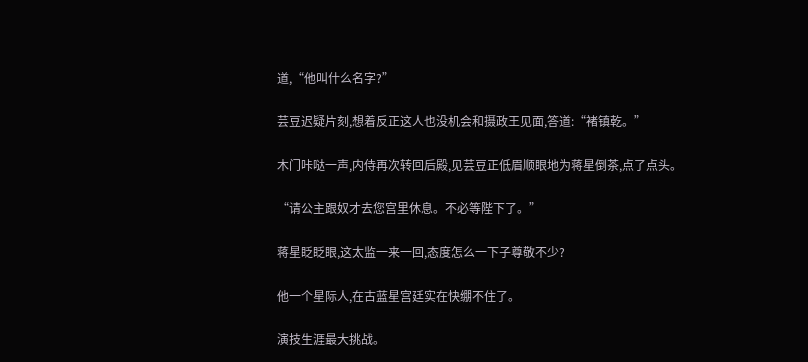道,“他叫什么名字?”

芸豆迟疑片刻,想着反正这人也没机会和摄政王见面,答道:“褚镇乾。”

木门咔哒一声,内侍再次转回后殿,见芸豆正低眉顺眼地为蒋星倒茶,点了点头。

“请公主跟奴才去您宫里休息。不必等陛下了。”

蒋星眨眨眼,这太监一来一回,态度怎么一下子尊敬不少?

他一个星际人,在古蓝星宫廷实在快绷不住了。

演技生涯最大挑战。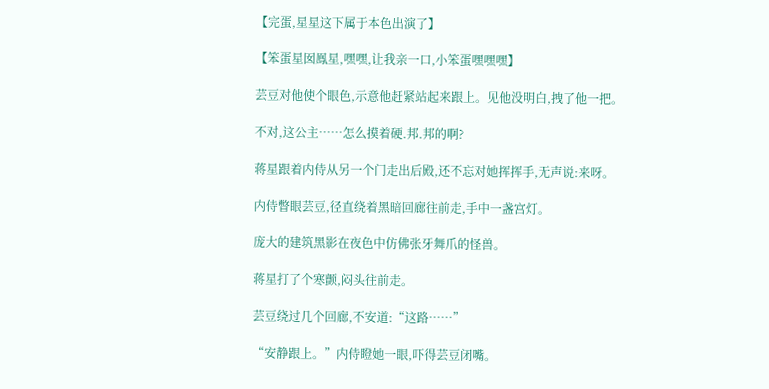【完蛋,星星这下属于本色出演了】

【笨蛋星囡鳯星,嘿嘿,让我亲一口,小笨蛋嘿嘿嘿】

芸豆对他使个眼色,示意他赶紧站起来跟上。见他没明白,拽了他一把。

不对,这公主……怎么摸着硬.邦.邦的啊?

蒋星跟着内侍从另一个门走出后殿,还不忘对她挥挥手,无声说:来呀。

内侍瞥眼芸豆,径直绕着黑暗回廊往前走,手中一盏宫灯。

庞大的建筑黑影在夜色中仿佛张牙舞爪的怪兽。

蒋星打了个寒颤,闷头往前走。

芸豆绕过几个回廊,不安道:“这路……”

“安静跟上。”内侍瞪她一眼,吓得芸豆闭嘴。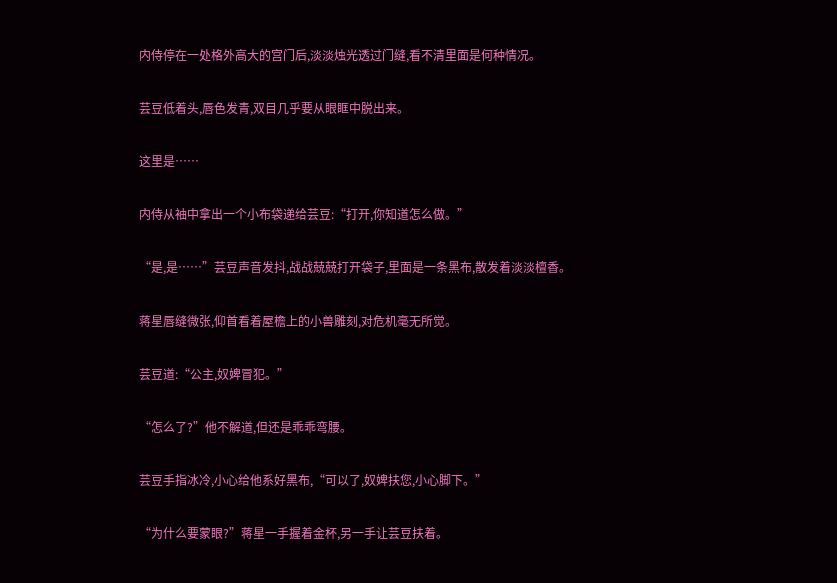内侍停在一处格外高大的宫门后,淡淡烛光透过门缝,看不清里面是何种情况。

芸豆低着头,唇色发青,双目几乎要从眼眶中脱出来。

这里是……

内侍从袖中拿出一个小布袋递给芸豆:“打开,你知道怎么做。”

“是,是……”芸豆声音发抖,战战兢兢打开袋子,里面是一条黑布,散发着淡淡檀香。

蒋星唇缝微张,仰首看着屋檐上的小兽雕刻,对危机毫无所觉。

芸豆道:“公主,奴婢冒犯。”

“怎么了?”他不解道,但还是乖乖弯腰。

芸豆手指冰冷,小心给他系好黑布,“可以了,奴婢扶您,小心脚下。”

“为什么要蒙眼?”蒋星一手握着金杯,另一手让芸豆扶着。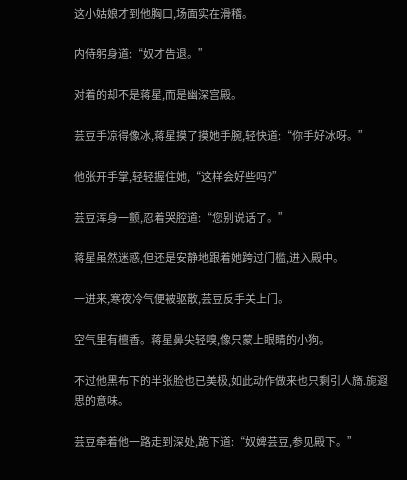这小姑娘才到他胸口,场面实在滑稽。

内侍躬身道:“奴才告退。”

对着的却不是蒋星,而是幽深宫殿。

芸豆手凉得像冰,蒋星摸了摸她手腕,轻快道:“你手好冰呀。”

他张开手掌,轻轻握住她,“这样会好些吗?”

芸豆浑身一颤,忍着哭腔道:“您别说话了。”

蒋星虽然迷惑,但还是安静地跟着她跨过门槛,进入殿中。

一进来,寒夜冷气便被驱散,芸豆反手关上门。

空气里有檀香。蒋星鼻尖轻嗅,像只蒙上眼睛的小狗。

不过他黑布下的半张脸也已美极,如此动作做来也只剩引人旖.旎遐思的意味。

芸豆牵着他一路走到深处,跪下道:“奴婢芸豆,参见殿下。”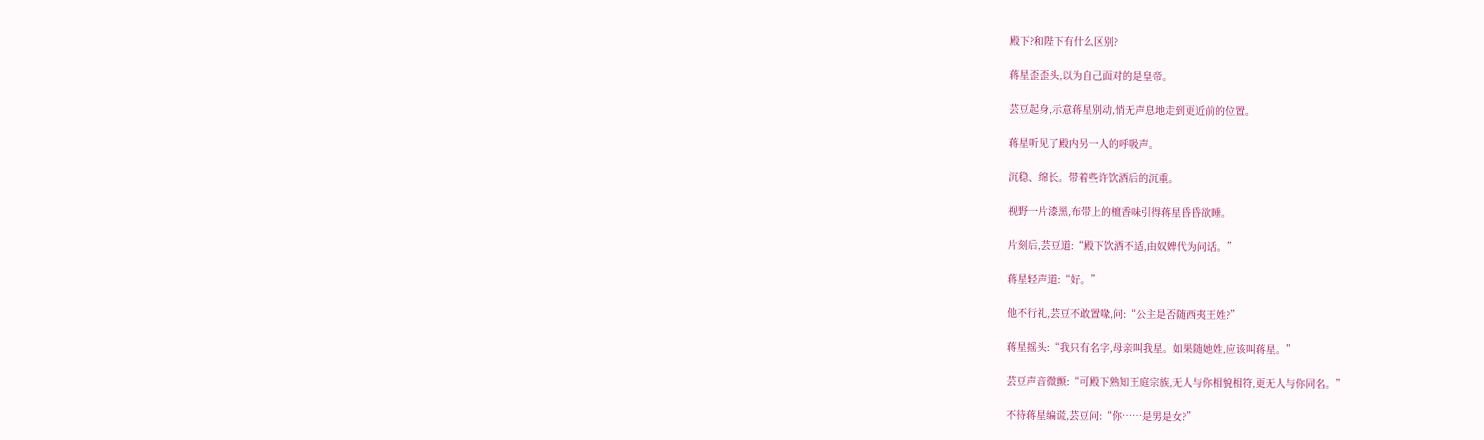殿下?和陛下有什么区别?

蒋星歪歪头,以为自己面对的是皇帝。

芸豆起身,示意蒋星别动,悄无声息地走到更近前的位置。

蒋星听见了殿内另一人的呼吸声。

沉稳、绵长。带着些许饮酒后的沉重。

视野一片漆黑,布带上的檀香味引得蒋星昏昏欲睡。

片刻后,芸豆道:“殿下饮酒不适,由奴婢代为问话。”

蒋星轻声道:“好。”

他不行礼,芸豆不敢置喙,问:“公主是否随西夷王姓?”

蒋星摇头:“我只有名字,母亲叫我星。如果随她姓,应该叫蒋星。”

芸豆声音微颤:“可殿下熟知王庭宗族,无人与你相貌相符,更无人与你同名。”

不待蒋星编谎,芸豆问:“你……是男是女?”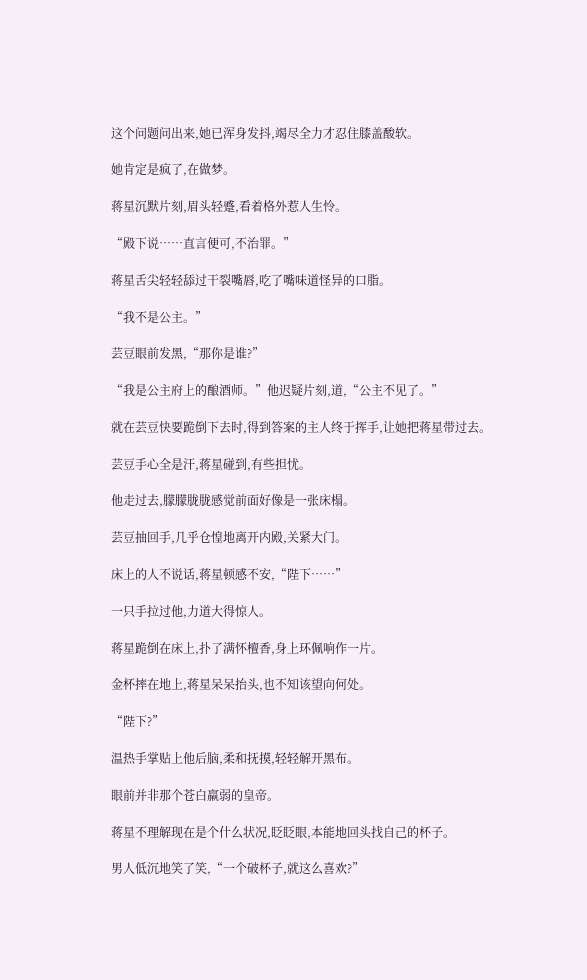这个问题问出来,她已浑身发抖,竭尽全力才忍住膝盖酸软。

她肯定是疯了,在做梦。

蒋星沉默片刻,眉头轻蹙,看着格外惹人生怜。

“殿下说……直言便可,不治罪。”

蒋星舌尖轻轻舔过干裂嘴唇,吃了嘴味道怪异的口脂。

“我不是公主。”

芸豆眼前发黑,“那你是谁?”

“我是公主府上的酿酒师。”他迟疑片刻,道,“公主不见了。”

就在芸豆快要跪倒下去时,得到答案的主人终于挥手,让她把蒋星带过去。

芸豆手心全是汗,蒋星碰到,有些担忧。

他走过去,朦朦胧胧感觉前面好像是一张床榻。

芸豆抽回手,几乎仓惶地离开内殿,关紧大门。

床上的人不说话,蒋星顿感不安,“陛下……”

一只手拉过他,力道大得惊人。

蒋星跪倒在床上,扑了满怀檀香,身上环佩响作一片。

金杯摔在地上,蒋星呆呆抬头,也不知该望向何处。

“陛下?”

温热手掌贴上他后脑,柔和抚摸,轻轻解开黑布。

眼前并非那个苍白羸弱的皇帝。

蒋星不理解现在是个什么状况,眨眨眼,本能地回头找自己的杯子。

男人低沉地笑了笑,“一个破杯子,就这么喜欢?”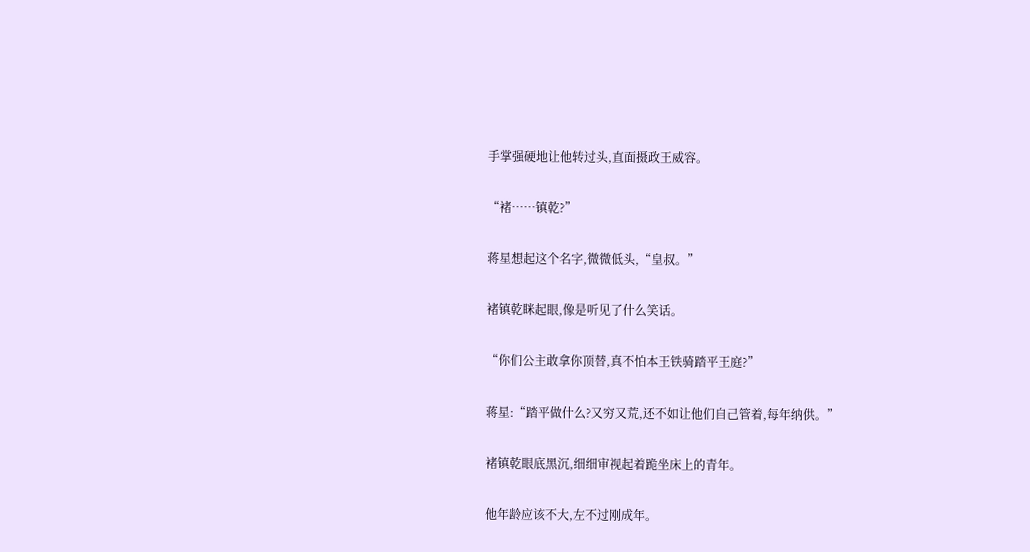手掌强硬地让他转过头,直面摄政王威容。

“褚……镇乾?”

蒋星想起这个名字,微微低头,“皇叔。”

褚镇乾眯起眼,像是听见了什么笑话。

“你们公主敢拿你顶替,真不怕本王铁骑踏平王庭?”

蒋星:“踏平做什么?又穷又荒,还不如让他们自己管着,每年纳供。”

褚镇乾眼底黑沉,细细审视起着跪坐床上的青年。

他年龄应该不大,左不过刚成年。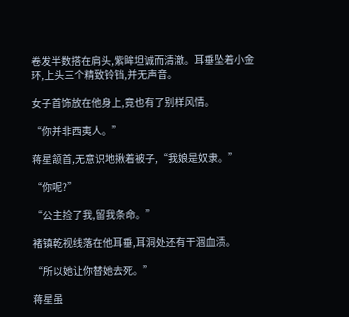卷发半数搭在肩头,紫眸坦诚而清澈。耳垂坠着小金环,上头三个精致铃铛,并无声音。

女子首饰放在他身上,竟也有了别样风情。

“你并非西夷人。”

蒋星颔首,无意识地揪着被子,“我娘是奴隶。”

“你呢?”

“公主捡了我,留我条命。”

褚镇乾视线落在他耳垂,耳洞处还有干涸血渍。

“所以她让你替她去死。”

蒋星虽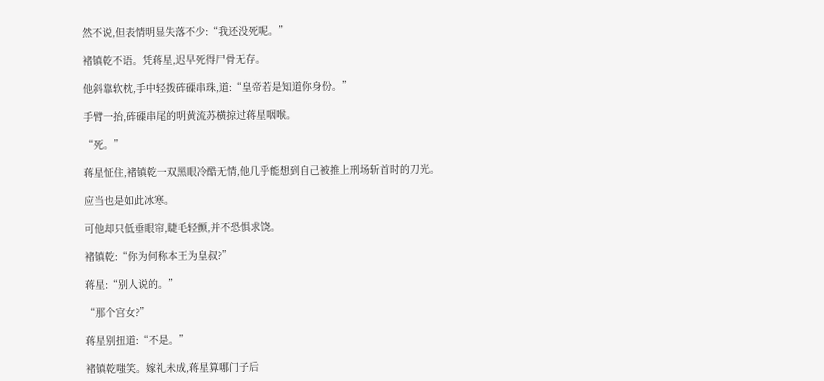然不说,但表情明显失落不少:“我还没死呢。”

褚镇乾不语。凭蒋星,迟早死得尸骨无存。

他斜靠软枕,手中轻拨砗磲串珠,道:“皇帝若是知道你身份。”

手臂一抬,砗磲串尾的明黄流苏横掠过蒋星咽喉。

“死。”

蒋星怔住,褚镇乾一双黑眼冷酷无情,他几乎能想到自己被推上刑场斩首时的刀光。

应当也是如此冰寒。

可他却只低垂眼帘,睫毛轻颤,并不恐惧求饶。

褚镇乾:“你为何称本王为皇叔?”

蒋星:“别人说的。”

“那个宫女?”

蒋星别扭道:“不是。”

褚镇乾嗤笑。嫁礼未成,蒋星算哪门子后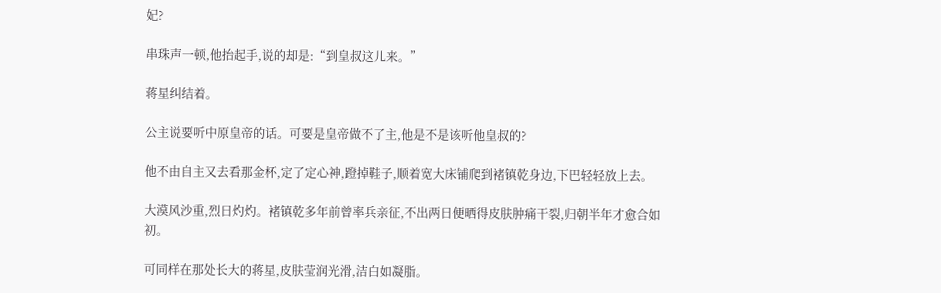妃?

串珠声一顿,他抬起手,说的却是:“到皇叔这儿来。”

蒋星纠结着。

公主说要听中原皇帝的话。可要是皇帝做不了主,他是不是该听他皇叔的?

他不由自主又去看那金杯,定了定心神,蹬掉鞋子,顺着宽大床铺爬到褚镇乾身边,下巴轻轻放上去。

大漠风沙重,烈日灼灼。褚镇乾多年前曾率兵亲征,不出两日便晒得皮肤肿痛干裂,归朝半年才愈合如初。

可同样在那处长大的蒋星,皮肤莹润光滑,洁白如凝脂。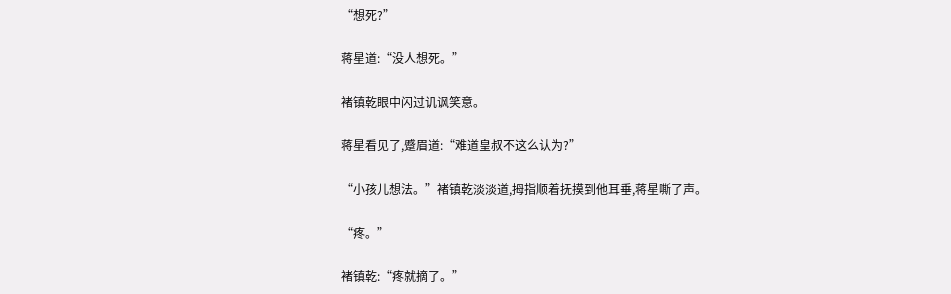“想死?”

蒋星道:“没人想死。”

褚镇乾眼中闪过讥讽笑意。

蒋星看见了,蹙眉道:“难道皇叔不这么认为?”

“小孩儿想法。”褚镇乾淡淡道,拇指顺着抚摸到他耳垂,蒋星嘶了声。

“疼。”

褚镇乾:“疼就摘了。”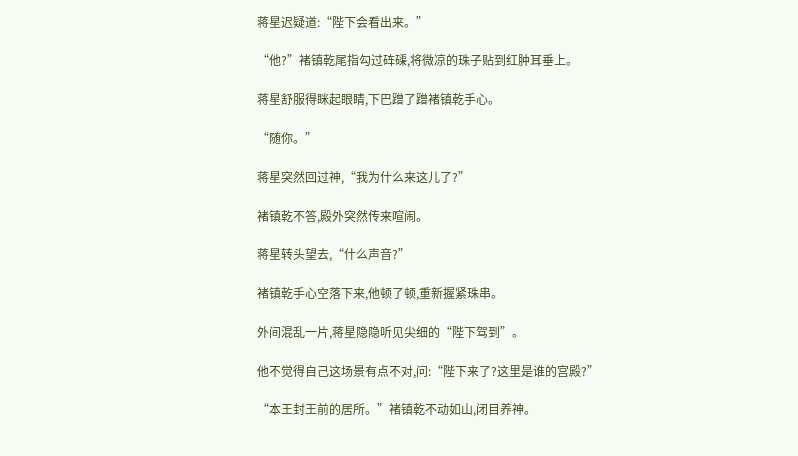蒋星迟疑道:“陛下会看出来。”

“他?”褚镇乾尾指勾过砗磲,将微凉的珠子贴到红肿耳垂上。

蒋星舒服得眯起眼睛,下巴蹭了蹭褚镇乾手心。

“随你。”

蒋星突然回过神,“我为什么来这儿了?”

褚镇乾不答,殿外突然传来喧闹。

蒋星转头望去,“什么声音?”

褚镇乾手心空落下来,他顿了顿,重新握紧珠串。

外间混乱一片,蒋星隐隐听见尖细的“陛下驾到”。

他不觉得自己这场景有点不对,问:“陛下来了?这里是谁的宫殿?”

“本王封王前的居所。”褚镇乾不动如山,闭目养神。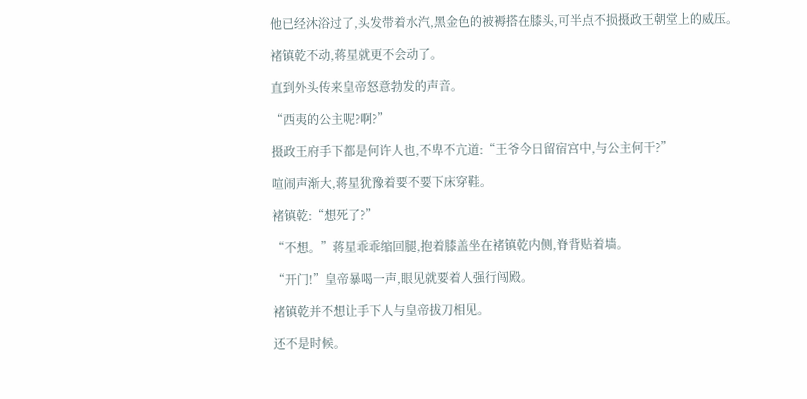他已经沐浴过了,头发带着水汽,黑金色的被褥搭在膝头,可半点不损摄政王朝堂上的威压。

褚镇乾不动,蒋星就更不会动了。

直到外头传来皇帝怒意勃发的声音。

“西夷的公主呢?啊?”

摄政王府手下都是何许人也,不卑不亢道:“王爷今日留宿宫中,与公主何干?”

喧闹声渐大,蒋星犹豫着要不要下床穿鞋。

褚镇乾:“想死了?”

“不想。”蒋星乖乖缩回腿,抱着膝盖坐在褚镇乾内侧,脊背贴着墙。

“开门!”皇帝暴喝一声,眼见就要着人强行闯殿。

褚镇乾并不想让手下人与皇帝拔刀相见。

还不是时候。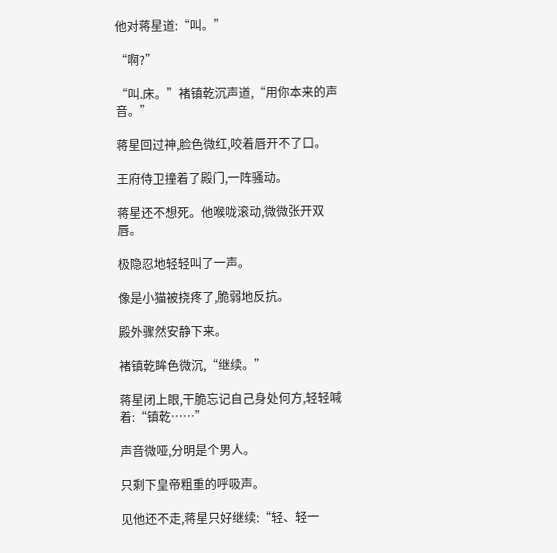他对蒋星道:“叫。”

“啊?”

“叫.床。”褚镇乾沉声道,“用你本来的声音。”

蒋星回过神,脸色微红,咬着唇开不了口。

王府侍卫撞着了殿门,一阵骚动。

蒋星还不想死。他喉咙滚动,微微张开双唇。

极隐忍地轻轻叫了一声。

像是小猫被挠疼了,脆弱地反抗。

殿外骤然安静下来。

褚镇乾眸色微沉,“继续。”

蒋星闭上眼,干脆忘记自己身处何方,轻轻喊着:“镇乾……”

声音微哑,分明是个男人。

只剩下皇帝粗重的呼吸声。

见他还不走,蒋星只好继续:“轻、轻一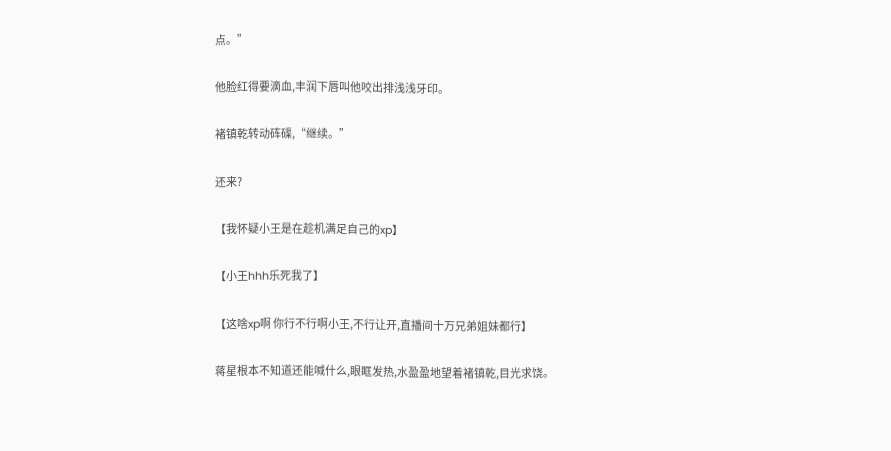点。”

他脸红得要滴血,丰润下唇叫他咬出排浅浅牙印。

褚镇乾转动砗磲,“继续。”

还来?

【我怀疑小王是在趁机满足自己的xp】

【小王hhh乐死我了】

【这啥xp啊 你行不行啊小王,不行让开,直播间十万兄弟姐妹都行】

蒋星根本不知道还能喊什么,眼眶发热,水盈盈地望着褚镇乾,目光求饶。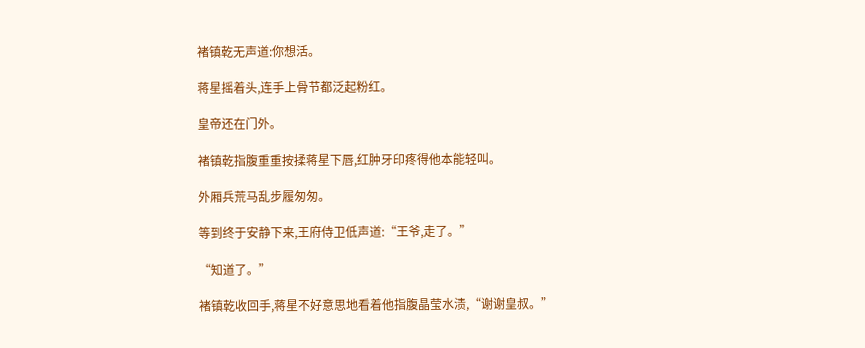褚镇乾无声道:你想活。

蒋星摇着头,连手上骨节都泛起粉红。

皇帝还在门外。

褚镇乾指腹重重按揉蒋星下唇,红肿牙印疼得他本能轻叫。

外厢兵荒马乱步履匆匆。

等到终于安静下来,王府侍卫低声道:“王爷,走了。”

“知道了。”

褚镇乾收回手,蒋星不好意思地看着他指腹晶莹水渍,“谢谢皇叔。”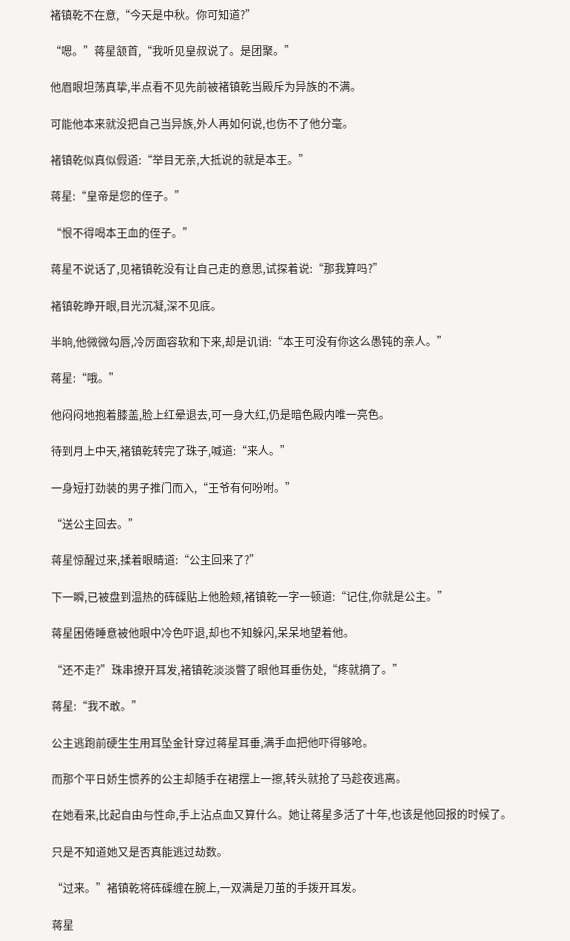褚镇乾不在意,“今天是中秋。你可知道?”

“嗯。”蒋星颔首,“我听见皇叔说了。是团聚。”

他眉眼坦荡真挚,半点看不见先前被褚镇乾当殿斥为异族的不满。

可能他本来就没把自己当异族,外人再如何说,也伤不了他分毫。

褚镇乾似真似假道:“举目无亲,大抵说的就是本王。”

蒋星:“皇帝是您的侄子。”

“恨不得喝本王血的侄子。”

蒋星不说话了,见褚镇乾没有让自己走的意思,试探着说:“那我算吗?”

褚镇乾睁开眼,目光沉凝,深不见底。

半晌,他微微勾唇,冷厉面容软和下来,却是讥诮:“本王可没有你这么愚钝的亲人。”

蒋星:“哦。”

他闷闷地抱着膝盖,脸上红晕退去,可一身大红,仍是暗色殿内唯一亮色。

待到月上中天,褚镇乾转完了珠子,喊道:“来人。”

一身短打劲装的男子推门而入,“王爷有何吩咐。”

“送公主回去。”

蒋星惊醒过来,揉着眼睛道:“公主回来了?”

下一瞬,已被盘到温热的砗磲贴上他脸颊,褚镇乾一字一顿道:“记住,你就是公主。”

蒋星困倦睡意被他眼中冷色吓退,却也不知躲闪,呆呆地望着他。

“还不走?”珠串撩开耳发,褚镇乾淡淡瞥了眼他耳垂伤处,“疼就摘了。”

蒋星:“我不敢。”

公主逃跑前硬生生用耳坠金针穿过蒋星耳垂,满手血把他吓得够呛。

而那个平日娇生惯养的公主却随手在裙摆上一擦,转头就抢了马趁夜逃离。

在她看来,比起自由与性命,手上沾点血又算什么。她让蒋星多活了十年,也该是他回报的时候了。

只是不知道她又是否真能逃过劫数。

“过来。”褚镇乾将砗磲缠在腕上,一双满是刀茧的手拨开耳发。

蒋星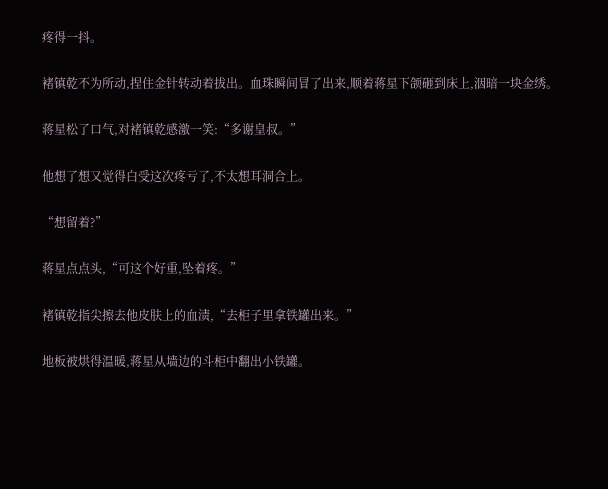疼得一抖。

褚镇乾不为所动,捏住金针转动着拔出。血珠瞬间冒了出来,顺着蒋星下颌砸到床上,洇暗一块金绣。

蒋星松了口气,对褚镇乾感激一笑:“多谢皇叔。”

他想了想又觉得白受这次疼亏了,不太想耳洞合上。

“想留着?”

蒋星点点头,“可这个好重,坠着疼。”

褚镇乾指尖擦去他皮肤上的血渍,“去柜子里拿铁罐出来。”

地板被烘得温暖,蒋星从墙边的斗柜中翻出小铁罐。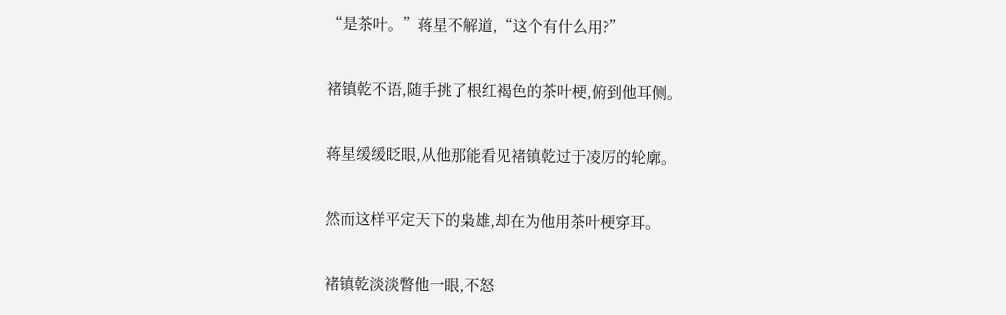“是茶叶。”蒋星不解道,“这个有什么用?”

褚镇乾不语,随手挑了根红褐色的茶叶梗,俯到他耳侧。

蒋星缓缓眨眼,从他那能看见褚镇乾过于凌厉的轮廓。

然而这样平定天下的枭雄,却在为他用茶叶梗穿耳。

褚镇乾淡淡瞥他一眼,不怒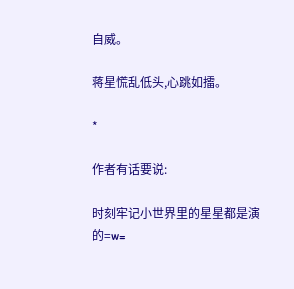自威。

蒋星慌乱低头,心跳如擂。

*

作者有话要说:

时刻牢记小世界里的星星都是演的=w=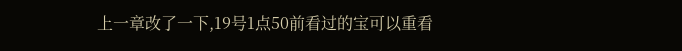上一章改了一下,19号1点50前看过的宝可以重看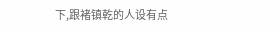下,跟褚镇乾的人设有点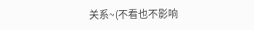关系~(不看也不影响